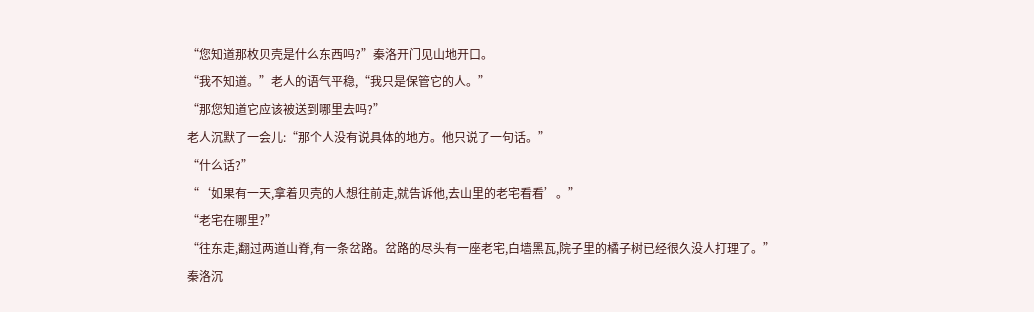“您知道那枚贝壳是什么东西吗?”秦洛开门见山地开口。
“我不知道。”老人的语气平稳,“我只是保管它的人。”
“那您知道它应该被送到哪里去吗?”
老人沉默了一会儿:“那个人没有说具体的地方。他只说了一句话。”
“什么话?”
“‘如果有一天,拿着贝壳的人想往前走,就告诉他,去山里的老宅看看’。”
“老宅在哪里?”
“往东走,翻过两道山脊,有一条岔路。岔路的尽头有一座老宅,白墙黑瓦,院子里的橘子树已经很久没人打理了。”
秦洛沉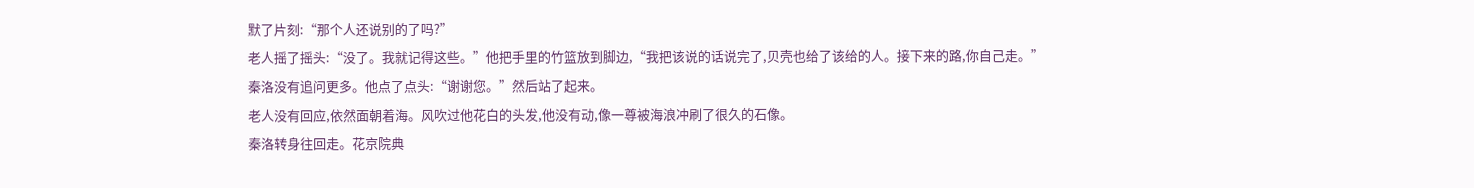默了片刻:“那个人还说别的了吗?”
老人摇了摇头:“没了。我就记得这些。”他把手里的竹篮放到脚边,“我把该说的话说完了,贝壳也给了该给的人。接下来的路,你自己走。”
秦洛没有追问更多。他点了点头:“谢谢您。”然后站了起来。
老人没有回应,依然面朝着海。风吹过他花白的头发,他没有动,像一尊被海浪冲刷了很久的石像。
秦洛转身往回走。花京院典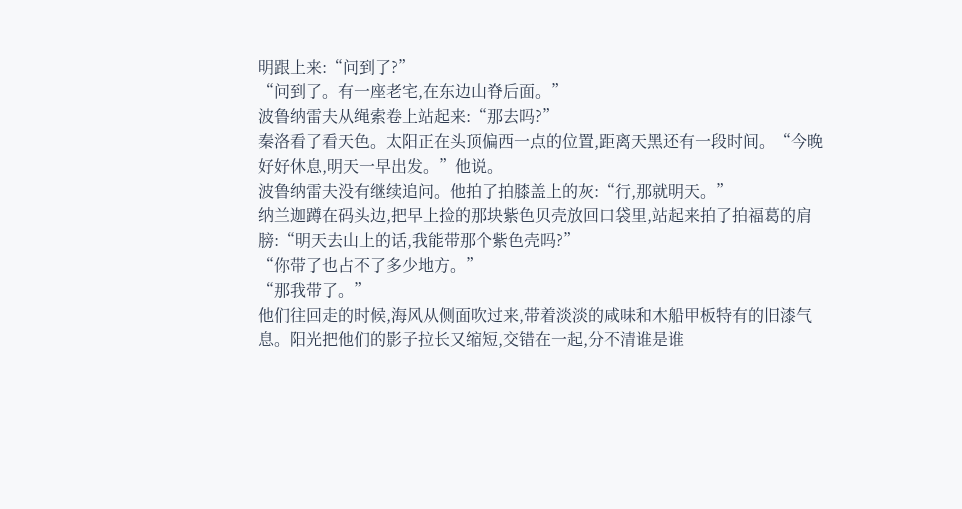明跟上来:“问到了?”
“问到了。有一座老宅,在东边山脊后面。”
波鲁纳雷夫从绳索卷上站起来:“那去吗?”
秦洛看了看天色。太阳正在头顶偏西一点的位置,距离天黑还有一段时间。“今晚好好休息,明天一早出发。”他说。
波鲁纳雷夫没有继续追问。他拍了拍膝盖上的灰:“行,那就明天。”
纳兰迦蹲在码头边,把早上捡的那块紫色贝壳放回口袋里,站起来拍了拍福葛的肩膀:“明天去山上的话,我能带那个紫色壳吗?”
“你带了也占不了多少地方。”
“那我带了。”
他们往回走的时候,海风从侧面吹过来,带着淡淡的咸味和木船甲板特有的旧漆气息。阳光把他们的影子拉长又缩短,交错在一起,分不清谁是谁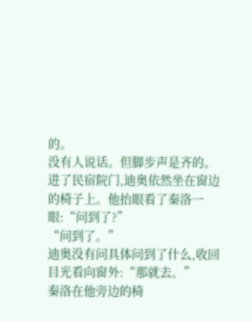的。
没有人说话。但脚步声是齐的。
进了民宿院门,迪奥依然坐在窗边的椅子上。他抬眼看了秦洛一眼:“问到了?”
“问到了。”
迪奥没有问具体问到了什么,收回目光看向窗外:“那就去。”
秦洛在他旁边的椅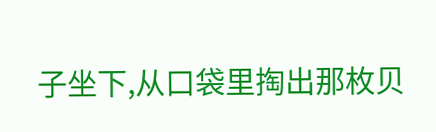子坐下,从口袋里掏出那枚贝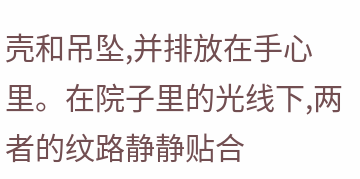壳和吊坠,并排放在手心里。在院子里的光线下,两者的纹路静静贴合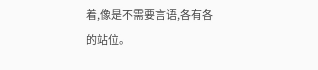着,像是不需要言语,各有各的站位。